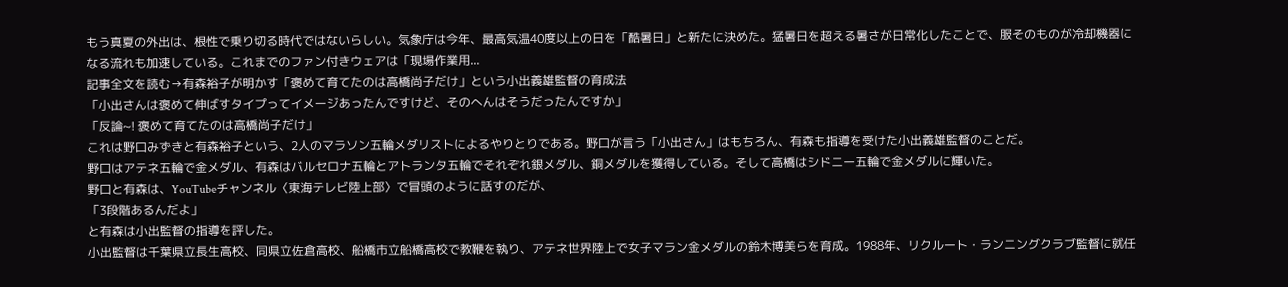もう真夏の外出は、根性で乗り切る時代ではないらしい。気象庁は今年、最高気温40度以上の日を「酷暑日」と新たに決めた。猛暑日を超える暑さが日常化したことで、服そのものが冷却機器になる流れも加速している。これまでのファン付きウェアは「現場作業用...
記事全文を読む→有森裕子が明かす「褒めて育てたのは高橋尚子だけ」という小出義雄監督の育成法
「小出さんは褒めて伸ばすタイプってイメージあったんですけど、そのへんはそうだったんですか」
「反論~! 褒めて育てたのは高橋尚子だけ」
これは野口みずきと有森裕子という、2人のマラソン五輪メダリストによるやりとりである。野口が言う「小出さん」はもちろん、有森も指導を受けた小出義雄監督のことだ。
野口はアテネ五輪で金メダル、有森はバルセロナ五輪とアトランタ五輪でそれぞれ銀メダル、銅メダルを獲得している。そして高橋はシドニー五輪で金メダルに輝いた。
野口と有森は、YouTubeチャンネル〈東海テレビ陸上部〉で冒頭のように話すのだが、
「3段階あるんだよ」
と有森は小出監督の指導を評した。
小出監督は千葉県立長生高校、同県立佐倉高校、船橋市立船橋高校で教鞭を執り、アテネ世界陸上で女子マラン金メダルの鈴木博美らを育成。1988年、リクルート・ランニングクラブ監督に就任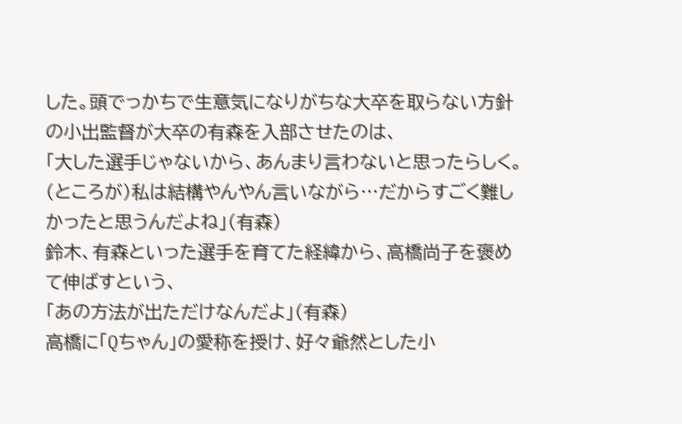した。頭でっかちで生意気になりがちな大卒を取らない方針の小出監督が大卒の有森を入部させたのは、
「大した選手じゃないから、あんまり言わないと思ったらしく。(ところが)私は結構やんやん言いながら…だからすごく難しかったと思うんだよね」(有森)
鈴木、有森といった選手を育てた経緯から、高橋尚子を褒めて伸ばすという、
「あの方法が出ただけなんだよ」(有森)
高橋に「Qちゃん」の愛称を授け、好々爺然とした小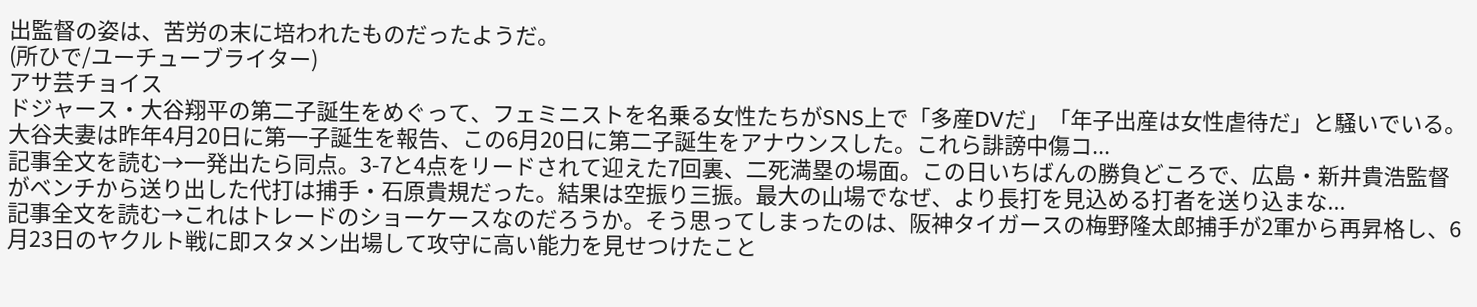出監督の姿は、苦労の末に培われたものだったようだ。
(所ひで/ユーチューブライター)
アサ芸チョイス
ドジャース・大谷翔平の第二子誕生をめぐって、フェミニストを名乗る女性たちがSNS上で「多産DVだ」「年子出産は女性虐待だ」と騒いでいる。大谷夫妻は昨年4月20日に第一子誕生を報告、この6月20日に第二子誕生をアナウンスした。これら誹謗中傷コ...
記事全文を読む→一発出たら同点。3-7と4点をリードされて迎えた7回裏、二死満塁の場面。この日いちばんの勝負どころで、広島・新井貴浩監督がベンチから送り出した代打は捕手・石原貴規だった。結果は空振り三振。最大の山場でなぜ、より長打を見込める打者を送り込まな...
記事全文を読む→これはトレードのショーケースなのだろうか。そう思ってしまったのは、阪神タイガースの梅野隆太郎捕手が2軍から再昇格し、6月23日のヤクルト戦に即スタメン出場して攻守に高い能力を見せつけたこと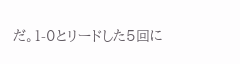だ。1-0とリードした5回に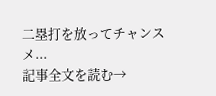二塁打を放ってチャンスメ...
記事全文を読む→